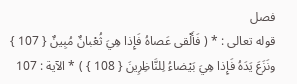فصل
قوله تعالى : * ( فَأَلْقى عَصاهُ فَإِذا هِيَ ثُعْبانٌ مُبِينٌ { 107 } ونَزَعَ يَدَهُ فَإِذا هِيَ بَيْضاءُ لِلنَّاظِرِينَ { 108 } ) * الآية : 107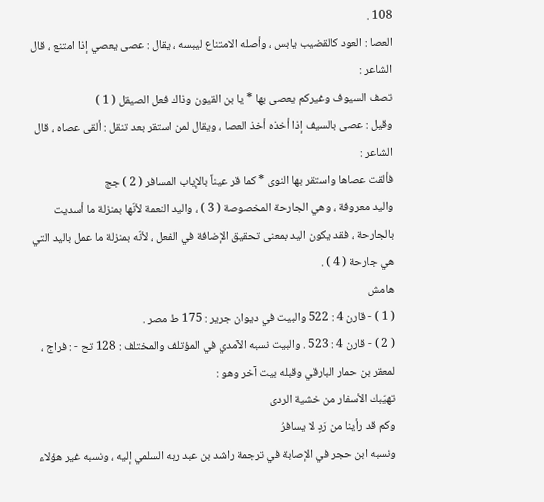108 .
العصا : العود كالقضيب يابس ، وأصله الامتناع ليبسه ، يقال : عصى يعصي إذا امتنع ، قال الشاعر :
تصف السيوف وغيركم يعصى بها * يا بن القيون وذاك فعل الصيقل ( 1 )
وقيل : عصى بالسيف إذا أخذه أخذ العصا ، ويقال لمن استقر بعد تنقل : ألقى عصاه ، قال الشاعر :
فألقت عصاها واستقر بها النوى * كما قر عيناً بالإياب المسافر ( 2 ) جج
واليد معروفة ، وهي الجارحة المخصوصة ( 3 ) ، واليد النعمة لأنّها بمنزلة ما أسديت بالجارحة ، فقد يكون اليد بمعنى تحقيق الإضافة في الفعل ، لأنّه بمنزلة ما عمل باليد التي هي جارحة ( 4 ) .
هامش
( 1 ) - قارن 4 : 522 والبيت في ديوان جرير : 175 ط مصر .
( 2 ) - قارن 4 : 523 . والبيت نسبه الآمدي في المؤتلف والمختلف : 128 تح - : فراج ، لمعقر بن حمار البارقي وقبله بيت آخر وهو :
تهيّبك الأسفار من خشية الردى
وكم قد رأينا من رَدٍ لا يسافرُ
ونسبه ابن حجر في الإصابة في ترجمة راشد بن عبد ربه السلمي إليه ، ونسبه غير هؤلاء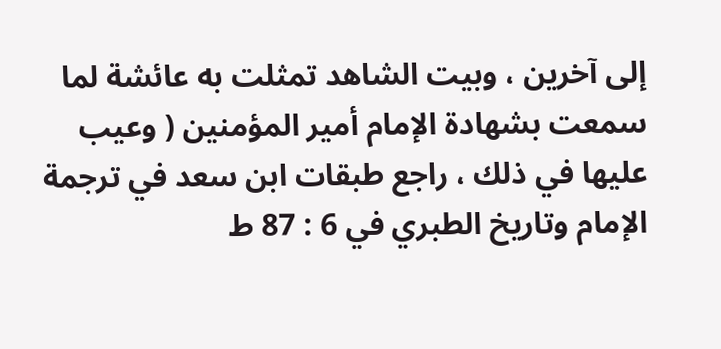إلى آخرين ، وبيت الشاهد تمثلت به عائشة لما سمعت بشهادة الإمام أمير المؤمنين ( وعيب عليها في ذلك ، راجع طبقات ابن سعد في ترجمة الإمام وتاريخ الطبري في 6 : 87 ط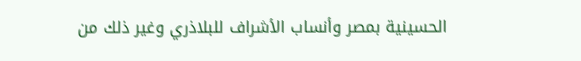الحسينية بمصر وأنساب الأشراف للبلاذري وغير ذلك من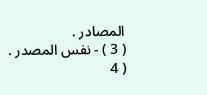المصادر .
( 3 ) - نفس المصدر .
( 4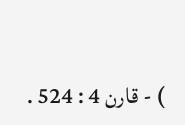) - قارن 4 : 524 .